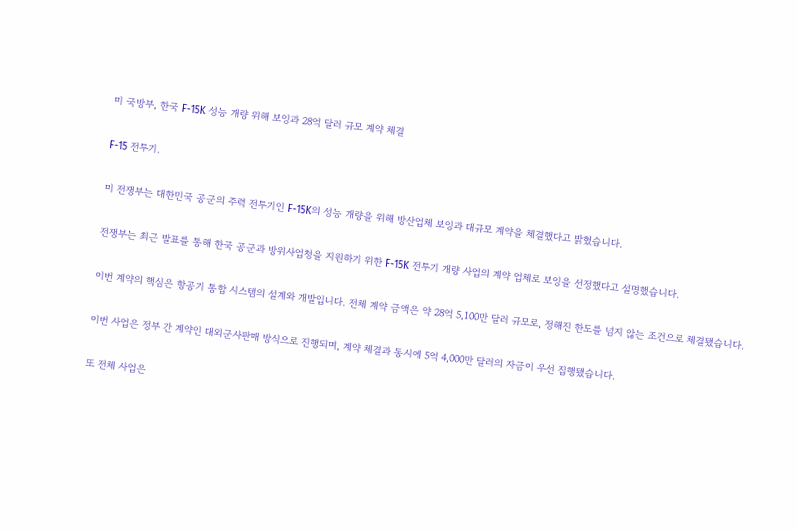미 국방부, 한국 F-15K 성능 개량 위해 보잉과 28억 달러 규모 계약 체결

F-15 전투기.

미 전쟁부는 대한민국 공군의 주력 전투기인 F-15K의 성능 개량을 위해 방산업체 보잉과 대규모 계약을 체결했다고 밝혔습니다.

전쟁부는 최근 발표를 통해 한국 공군과 방위사업청을 지원하기 위한 F-15K 전투기 개량 사업의 계약 업체로 보잉을 선정했다고 설명했습니다.

이번 계약의 핵심은 항공기 통합 시스템의 설계와 개발입니다. 전체 계약 금액은 약 28억 5,100만 달러 규모로, 정해진 한도를 넘지 않는 조건으로 체결됐습니다.

이번 사업은 정부 간 계약인 대외군사판매 방식으로 진행되며, 계약 체결과 동시에 5억 4,000만 달러의 자금이 우선 집행됐습니다.

또 전체 사업은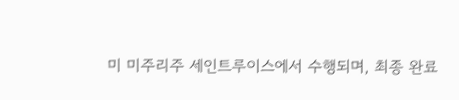미 미주리주 세인트루이스에서 수행되며, 최종 완료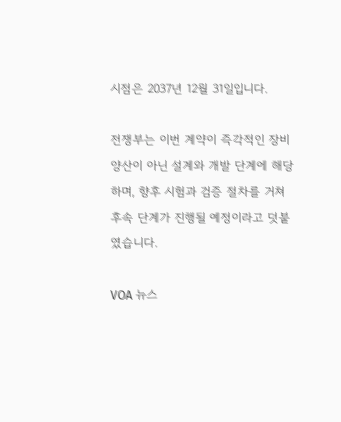시점은 2037년 12월 31일입니다.

전쟁부는 이번 계약이 즉각적인 장비 양산이 아닌 설계와 개발 단계에 해당하며, 향후 시험과 검증 절차를 거쳐 후속 단계가 진행될 예정이라고 덧붙였습니다.

VOA 뉴스